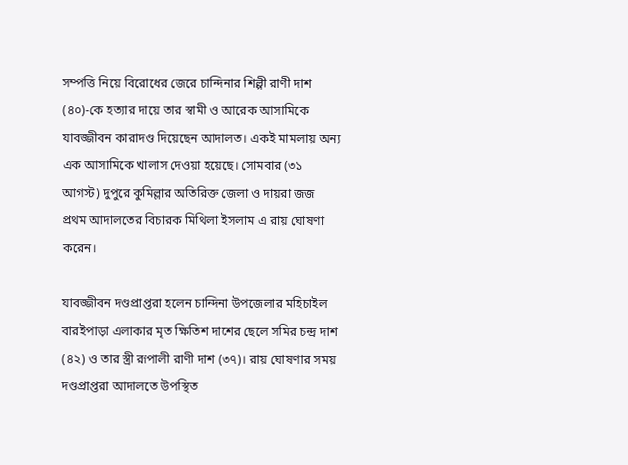সম্পত্তি নিয়ে বিরোধের জেরে চান্দিনার শিল্পী রাণী দাশ (৪০)-কে হত্যার দায়ে তার স্বামী ও আরেক আসামিকে যাবজ্জীবন কারাদণ্ড দিয়েছেন আদালত। একই মামলায় অন্য এক আসামিকে খালাস দেওয়া হয়েছে। সোমবার (৩১ আগস্ট) দুপুরে কুমিল্লার অতিরিক্ত জেলা ও দায়রা জজ প্রথম আদালতের বিচারক মিথিলা ইসলাম এ রায় ঘোষণা করেন।

যাবজ্জীবন দণ্ডপ্রাপ্তরা হলেন চান্দিনা উপজেলার মহিচাইল বারইপাড়া এলাকার মৃত ক্ষিতিশ দাশের ছেলে সমির চন্দ্র দাশ (৪২) ও তার স্ত্রী রূপালী রাণী দাশ (৩৭)। রায় ঘোষণার সময় দণ্ডপ্রাপ্তরা আদালতে উপস্থিত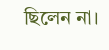ছিলেন না।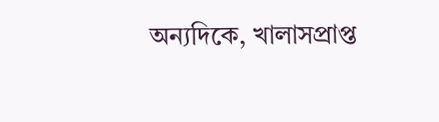অন্যদিকে, খালাসপ্রাপ্ত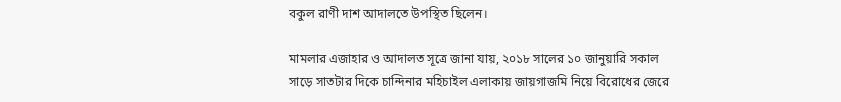বকুল রাণী দাশ আদালতে উপস্থিত ছিলেন।

মামলার এজাহার ও আদালত সূত্রে জানা যায়, ২০১৮ সালের ১০ জানুয়ারি সকাল সাড়ে সাতটার দিকে চান্দিনার মহিচাইল এলাকায় জায়গাজমি নিয়ে বিরোধের জেরে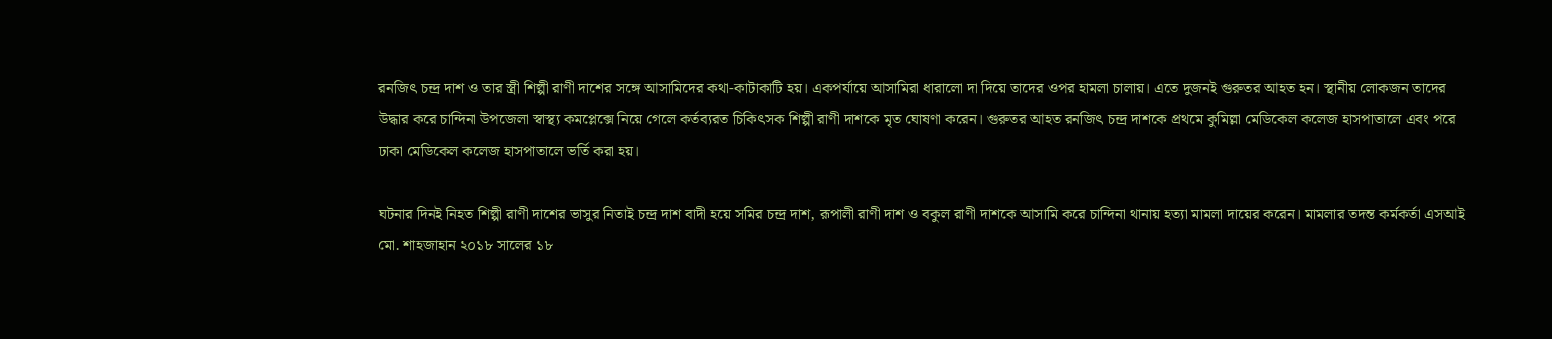রনজিৎ চন্দ্র দাশ ও তার স্ত্রী শিল্পী রাণী দাশের সঙ্গে আসামিদের কথা-কাটাকাটি হয়। একপর্যায়ে আসামিরা ধারালো দা দিয়ে তাদের ওপর হামলা চালায়। এতে দুজনই গুরুতর আহত হন। স্থানীয় লোকজন তাদের উদ্ধার করে চান্দিনা উপজেলা স্বাস্থ্য কমপ্লেক্সে নিয়ে গেলে কর্তব্যরত চিকিৎসক শিল্পী রাণী দাশকে মৃত ঘোষণা করেন। গুরুতর আহত রনজিৎ চন্দ্র দাশকে প্রথমে কুমিল্লা মেডিকেল কলেজ হাসপাতালে এবং পরে ঢাকা মেডিকেল কলেজ হাসপাতালে ভর্তি করা হয়।

ঘটনার দিনই নিহত শিল্পী রাণী দাশের ভাসুর নিতাই চন্দ্র দাশ বাদী হয়ে সমির চন্দ্র দাশ, রূপালী রাণী দাশ ও বকুল রাণী দাশকে আসামি করে চান্দিনা থানায় হত্যা মামলা দায়ের করেন। মামলার তদন্ত কর্মকর্তা এসআই মো. শাহজাহান ২০১৮ সালের ১৮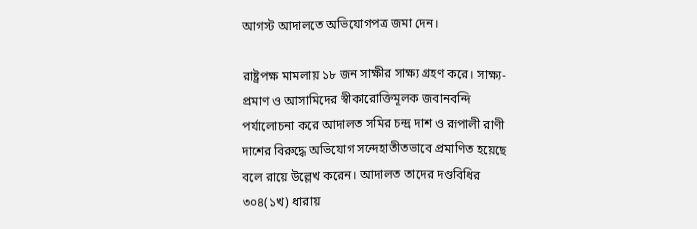আগস্ট আদালতে অভিযোগপত্র জমা দেন।

রাষ্ট্রপক্ষ মামলায় ১৮ জন সাক্ষীর সাক্ষ্য গ্রহণ করে। সাক্ষ্য-প্রমাণ ও আসামিদের স্বীকারোক্তিমূলক জবানবন্দি পর্যালোচনা করে আদালত সমির চন্দ্র দাশ ও রূপালী রাণী দাশের বিরুদ্ধে অভিযোগ সন্দেহাতীতভাবে প্রমাণিত হয়েছে বলে রায়ে উল্লেখ করেন। আদালত তাদের দণ্ডবিধির ৩০৪(১খ) ধারায়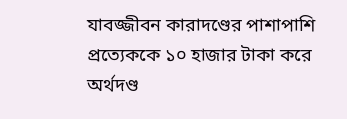যাবজ্জীবন কারাদণ্ডের পাশাপাশি প্রত্যেককে ১০ হাজার টাকা করে অর্থদণ্ড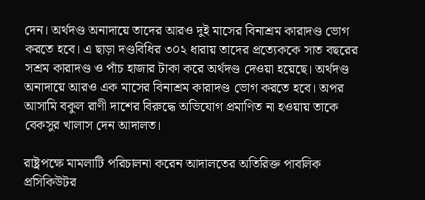দেন। অর্থদণ্ড অনাদায়ে তাদের আরও দুই মাসের বিনাশ্রম কারাদণ্ড ভোগ করতে হবে। এ ছাড়া দণ্ডবিধির ৩০২ ধারায় তাদের প্রত্যেককে সাত বছরের সশ্রম কারাদণ্ড ও পাঁচ হাজার টাকা করে অর্থদণ্ড দেওয়া হয়েছে। অর্থদণ্ড অনাদায়ে আরও এক মাসের বিনাশ্রম কারাদণ্ড ভোগ করতে হবে। অপর আসামি বকুল রাণী দাশের বিরুদ্ধে অভিযোগ প্রমাণিত না হওয়ায় তাকে বেকসুর খালাস দেন আদালত।

রাষ্ট্রপক্ষে মামলাটি পরিচালনা করেন আদালতের অতিরিক্ত পাবলিক প্রসিকিউটর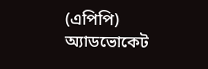(এপিপি) অ্যাডভোকেট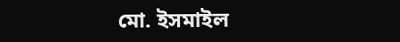মো. ইসমাইল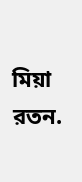মিয়া রতন.